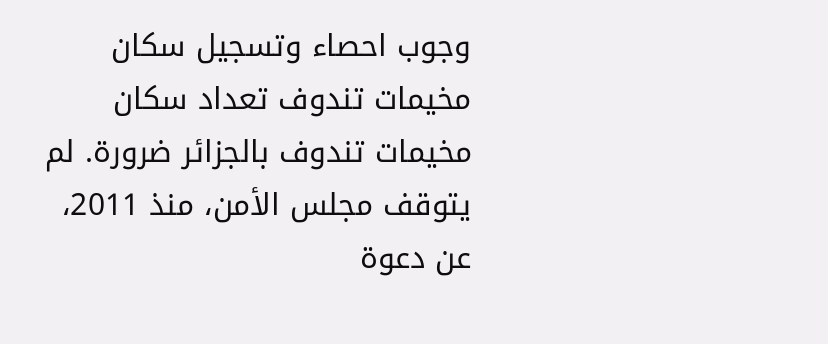وجوب احصاء وتسجيل سكان مخيمات تندوف تعداد سكان مخيمات تندوف بالجزائر ضرورة. لم يتوقف مجلس الأمن، منذ 2011، عن دعوة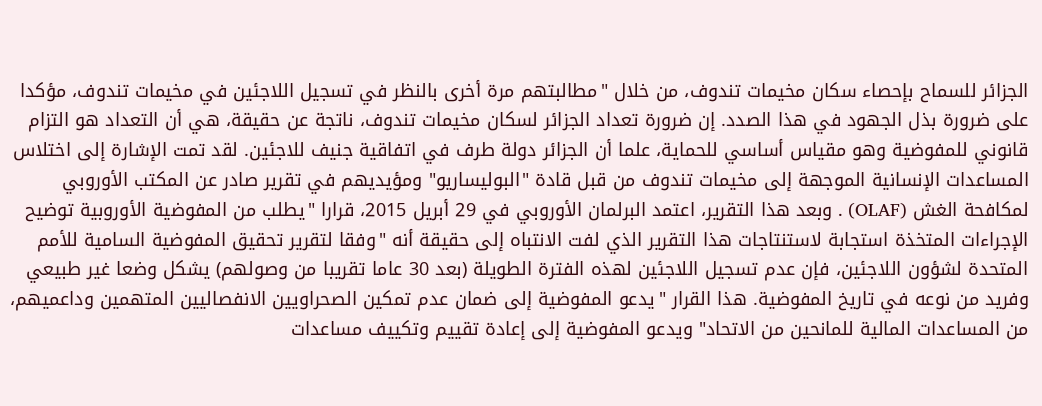الجزائر للسماح بإحصاء سكان مخيمات تندوف، من خلال "مطالبتهم مرة أخرى بالنظر في تسجيل اللاجئين في مخيمات تندوف، مؤكدا على ضرورة بذل الجهود في هذا الصدد. إن ضرورة تعداد الجزائر لسكان مخيمات تندوف، ناتجة عن حقيقة، هي أن التعداد هو التزام قانوني للمفوضية وهو مقياس أساسي للحماية، علما أن الجزائر دولة طرف في اتفاقية جنيف للاجئين. لقد تمت الإشارة إلى اختلاس المساعدات الإنسانية الموجهة إلى مخيمات تندوف من قبل قادة "البوليساريو" ومؤيديهم في تقرير صادر عن المكتب الأوروبي لمكافحة الغش (OLAF) . وبعد هذا التقرير، اعتمد البرلمان الأوروبي في 29 أبريل 2015، قرارا "يطلب من المفوضية الأوروبية توضيح الإجراءات المتخذة استجابة لاستنتاجات هذا التقرير الذي لفت الانتباه إلى حقيقة أنه "وفقا لتقرير تحقيق المفوضية السامية للأمم المتحدة لشؤون اللاجئين، فإن عدم تسجيل اللاجئين لهذه الفترة الطويلة (بعد 30 عاما تقريبا من وصولهم) يشكل وضعا غير طبيعي وفريد من نوعه في تاريخ المفوضية. هذا القرار "يدعو المفوضية إلى ضمان عدم تمكين الصحراويين الانفصاليين المتهمين وداعميهم، من المساعدات المالية للمانحين من الاتحاد" ويدعو المفوضية إلى إعادة تقييم وتكييف مساعدات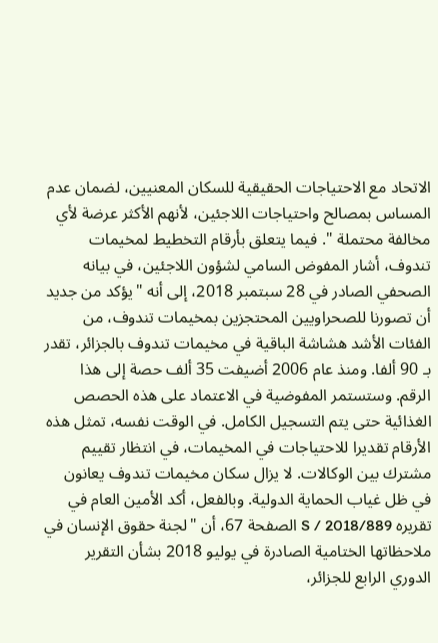الاتحاد مع الاحتياجات الحقيقية للسكان المعنيين، لضمان عدم المساس بمصالح واحتياجات اللاجئين، لأنهم الأكثر عرضة لأي مخالفة محتملة ". فيما يتعلق بأرقام التخطيط لمخيمات تندوف، أشار المفوض السامي لشؤون اللاجئين، في بيانه الصحفي الصادر في 28 سبتمبر 2018، إلى أنه "يؤكد من جديد أن تصورنا للصحراويين المحتجزين بمخيمات تندوف، من الفئات الأشد هشاشة الباقية في مخيمات تندوف بالجزائر، تقدر بـ 90 ألفا. ومنذ عام 2006 أضيفت 35 ألف حصة إلى هذا الرقم. وستستمر المفوضية في الاعتماد على هذه الحصص الغذائية حتى يتم التسجيل الكامل. في الوقت نفسه، تمثل هذه الأرقام تقديرا للاحتياجات في المخيمات، في انتظار تقييم مشترك بين الوكالات. لا يزال سكان مخيمات تندوف يعانون في ظل غياب الحماية الدولية. وبالفعل، أكد الأمين العام في تقريره S / 2018/889 الصفحة 67، أن "لجنة حقوق الإنسان في ملاحظاتها الختامية الصادرة في يوليو 2018 بشأن التقرير الدوري الرابع للجزائر،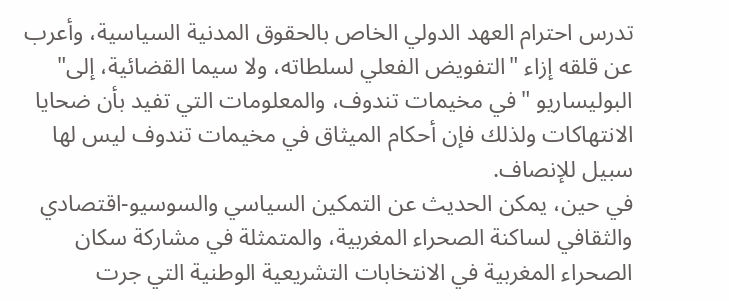تدرس احترام العهد الدولي الخاص بالحقوق المدنية السياسية، وأعرب عن قلقه إزاء "التفويض الفعلي لسلطاته، ولا سيما القضائية، إلى" البوليساريو "في مخيمات تندوف، والمعلومات التي تفيد بأن ضحايا الانتهاكات ولذلك فإن أحكام الميثاق في مخيمات تندوف ليس لها سبيل للإنصاف.
في حين، يمكن الحديث عن التمكين السياسي والسوسيو-اقتصادي والثقافي لساكنة الصحراء المغربية، والمتمثلة في مشاركة سكان الصحراء المغربية في الانتخابات التشريعية الوطنية التي جرت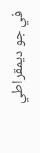في جو ديمقراطي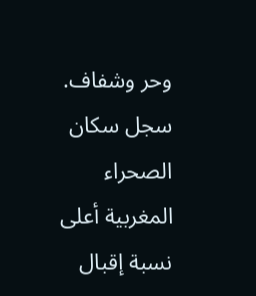وحر وشفاف. سجل سكان الصحراء المغربية أعلى نسبة إقبال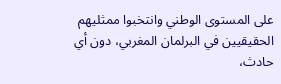على المستوى الوطني وانتخبوا ممثليهم الحقيقيين في البرلمان المغربي، دون أي حادث،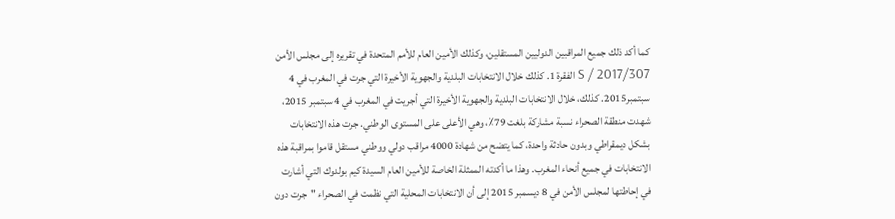كما أكد ذلك جميع المراقبين الدوليين المستقلين، وكذلك الأمين العام للأمم المتحدة في تقريره إلى مجلس الأمن S / 2017/307 الفقرة 1. كذلك خلال الانتخابات البلدية والجهوية الأخيرة التي جرت في المغرب في 4 سبتمبر2015. كذلك، خلال الانتخابات البلدية والجهوية الأخيرة التي أجريت في المغرب في 4 سبتمبر 2015، شهدت منطقة الصحراء نسبة مشاركة بلغت 79٪، وهي الأعلى على المستوى الوطني. جرت هذه الانتخابات بشكل ديمقراطي وبدون حادثة واحدة، كما يتضح من شهادة 4000 مراقب دولي ووطني مستقل قاموا بمراقبة هذه الانتخابات في جميع أنحاء المغرب. وهذا ما أكدته الممثلة الخاصة للأمين العام السيدة كيم بولدوك التي أشارت في إحاطتها لمجلس الأمن في 8 ديسمبر 2015 إلى أن الانتخابات المحلية التي نظمت في الصحراء "جرت دون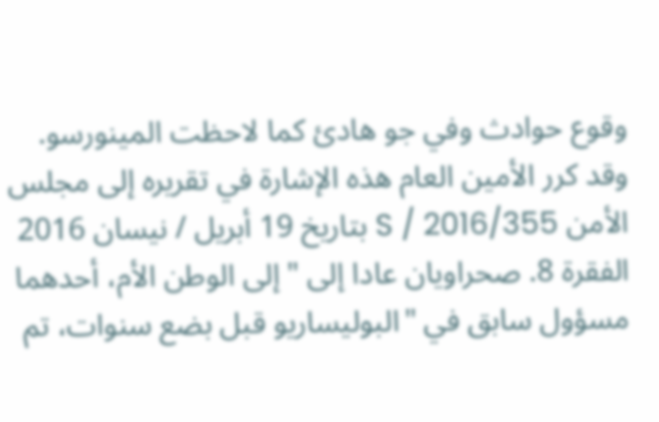وقوع حوادث وفي جو هادئ كما لاحظت المينورسو. وقد كرر الأمين العام هذه الإشارة في تقريره إلى مجلس الأمن S / 2016/355 بتاريخ 19 أبريل / نيسان 2016 الفقرة 8. صحراويان عادا إلى " إلى الوطن الأم، أحدهما مسؤول سابق في "البوليساريو قبل بضع سنوات، تم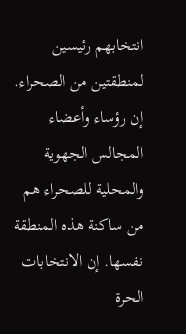انتخابهم رئيسين لمنطقتين من الصحراء. إن رؤساء وأعضاء المجالس الجهوية والمحلية للصحراء هم من ساكنة هذه المنطقة نفسها. إن الانتخابات الحرة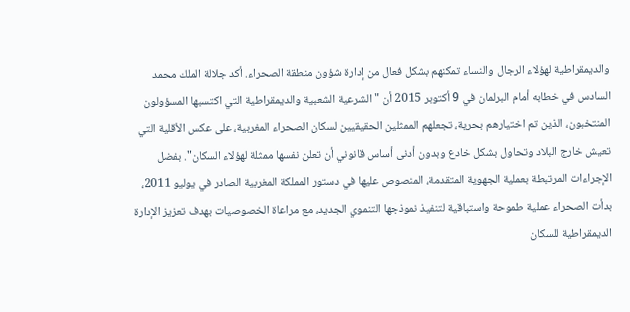والديمقراطية لهؤلاء الرجال والنساء تمكنهم بشكل فعال من إدارة شؤون منطقة الصحراء. أكد جلالة الملك محمد السادس في خطابه أمام البرلمان في 9 أكتوبر 2015 أن " الشرعية الشعبية والديمقراطية التي اكتسبها المسؤولون المنتخبون، الذين تم اختيارهم بحرية، تجعلهم الممثلين الحقيقيين لسكان الصحراء المغربية، على عكس الأقلية التي تعيش خارج البلاد وتحاول بشكل خادع وبدون أدنى أساس قانوني أن تعلن نفسها ممثلة لهؤلاء السكان". بفضل الإجراءات المرتبطة بعملية الجهوية المتقدمة، المنصوص عليها في دستور المملكة المغربية الصادر في يوليو 2011، بدأت الصحراء عملية طموحة واستباقية لتنفيذ نموذجها التنموي الجديد، مع مراعاة الخصوصيات بهدف تعزيز الإدارة الديمقراطية للسكان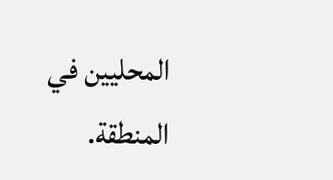المحليين في المنطقة.